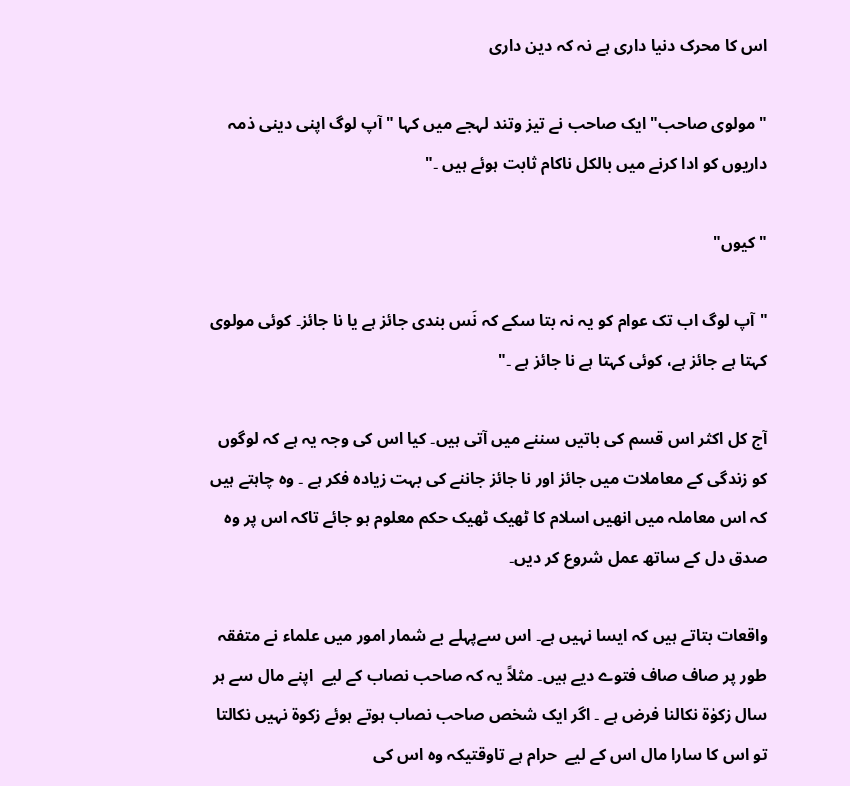اس کا محرک دنیا داری ہے نہ کہ دین داری

"مولوی صاحب" ایک صاحب نے تیز وتند لہجے میں کہا " آپ لوگ اپنی دینی ذمہ داریوں کو ادا کرنے میں بالکل ناکام ثابت ہوئے ہیں ۔"

"کیوں"

"آپ لوگ اب تک عوام کو یہ نہ بتا سکے کہ نَس بندی جائز ہے یا نا جائز۔ کوئی مولوی کہتا ہے جائز ہے، کوئی کہتا ہے نا جائز ہے ۔"

آج کل اکثر اس قسم کی باتیں سننے میں آتی ہیں۔ کیا اس کی وجہ یہ ہے کہ لوگوں کو زندگی کے معاملات میں جائز اور نا جائز جاننے کی بہت زیادہ فکر ہے ۔ وہ چاہتے ہیں کہ اس معاملہ میں انھیں اسلام کا ٹھیک ٹھیک حکم معلوم ہو جائے تاکہ اس پر وہ صدق دل کے ساتھ عمل شروع کر دیں۔

واقعات بتاتے ہیں کہ ایسا نہیں ہے۔ اس سےپہلے بے شمار امور میں علماء نے متفقہ طور پر صاف صاف فتوے دیے ہیں۔ مثلاً یہ کہ صاحب نصاب کے لیے  اپنے مال سے ہر سال زکوٰۃ نکالنا فرض ہے ۔ اگر ایک شخص صاحب نصاب ہوتے ہوئے زکوۃ نہیں نکالتا تو اس کا سارا مال اس کے لیے  حرام ہے تاوقتیکہ وہ اس کی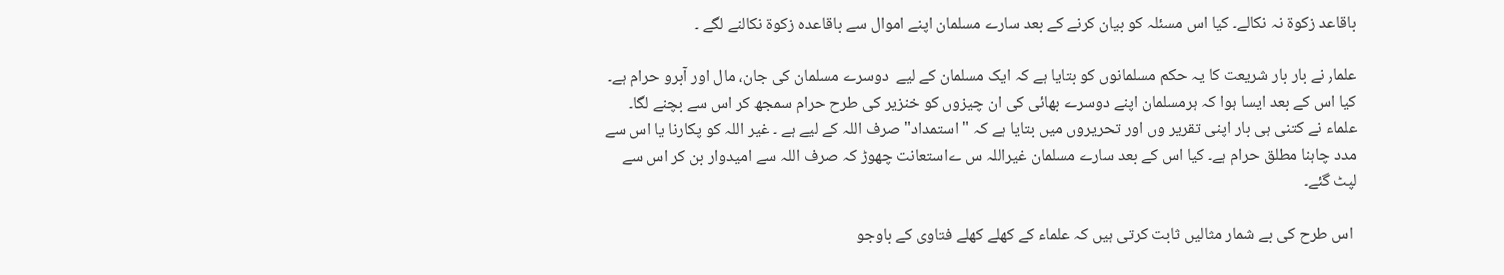باقاعد زکوۃ نہ نکالے۔ کیا اس مسئلہ کو بیان کرنے کے بعد سارے مسلمان اپنے اموال سے باقاعدہ زکوۃ نکالنے لگے ۔

علما٫ نے بار بار شریعت کا یہ حکم مسلمانوں کو بتایا ہے کہ ایک مسلمان کے لیے  دوسرے مسلمان کی جان، مال اور آبرو حرام ہے۔ کیا اس کے بعد ایسا ہوا کہ ہرمسلمان اپنے دوسرے بھائی کی ان چیزوں کو خنزیر کی طرح حرام سمجھ کر اس سے بچنے لگا۔ علماء نے کتنی ہی بار اپنی تقریر وں اور تحریروں میں بتایا ہے کہ " استمداد" صرف اللہ کے لیے ہے ۔ غیر اللہ کو پکارنا یا اس سے مدد چاہنا مطلق حرام ہے۔ کیا اس کے بعد سارے مسلمان غیراللہ س ےاستعانت چھوڑ کہ صرف اللہ سے امیدوار بن کر اس سے لپٹ گئے۔

 اس طرح کی بے شمار مثالیں ثابت کرتی ہیں کہ علماء کے کھلے کھلے فتاوی کے باوجو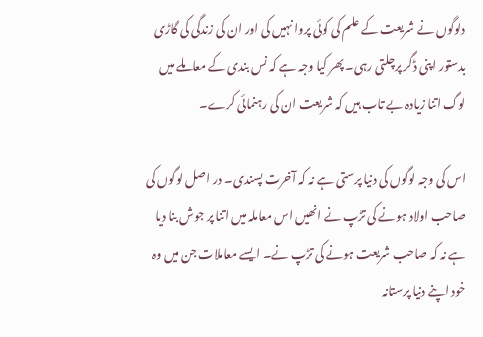دلوگوں نے شریعت کے علم کی کوئی پروا نہیں کی اور ان کی زندگی کی گاڑی بدستور اپنی ڈگر پرچلتی رہی۔ پھر کیا وجہ ہے کہ نس بندی کے معاملے میں لوگ اتنا زیادہ بے تاب ہیں کہ شریعت ان کی رہنمائی کرے۔

اس کی وجہ لوگوں کی دنیا پرستی ہے نہ کہ آخرت پسندی۔ در اصل لوگوں کی صاحب اولاد ہونے کی تڑپ نے انھیں اس معاملہ میں اتنا پر جوش بنا دیا ہے نہ کہ صاحب شریعت ہونے کی تڑپ نے۔ ایسے معاملات جن میں وہ خود اپنے دنیا پرستانہ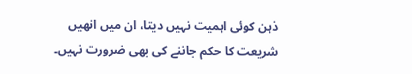ذہن کوئی اہمیت نہیں دیتا، ان میں انھیں شریعت کا حکم جاننے کی بھی ضرورت نہیں۔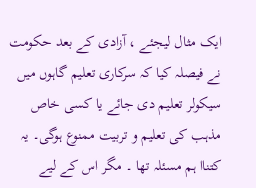ایک مثال لیجئے ، آزادی کے بعد حکومت نے فیصلہ کیا کہ سرکاری تعلیم گاہوں میں سیکولر تعلیم دی جائے یا کسی خاص مذہب کی تعلیم و تربیت ممنوع ہوگی۔ یہ کتناا ہم مسئلہ تھا ۔ مگر اس کے لیے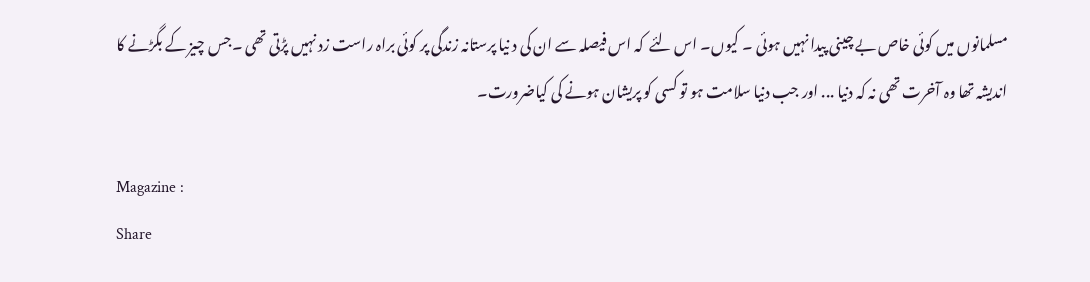مسلمانوں میں کوئی خاص بے چینی پیدا نہیں ہوئی ۔ کیوں۔ اس لئے  کہ اس فیصلہ سے ان کی د نیا پرستانہ زندگی پر کوئی براہ راست زد نہیں پڑتی تھی ۔جس چیز کے بگڑنے کا اندیشہ تھا وہ آخرت تھی نہ کہ دنیا ... اور جب دنیا سلامت ہو تو کسی کو پریشان ہونے کی کیاضرورت۔

Magazine :
Share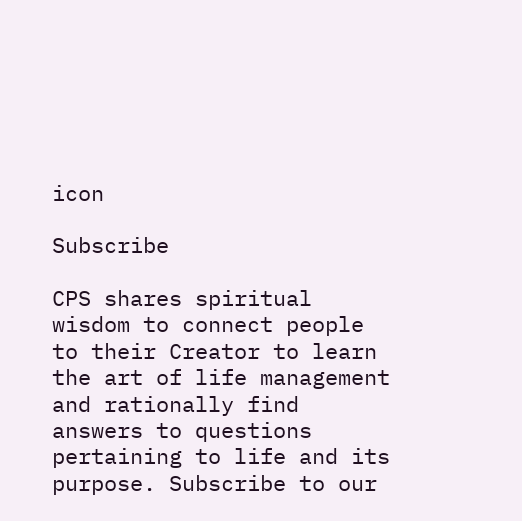icon

Subscribe

CPS shares spiritual wisdom to connect people to their Creator to learn the art of life management and rationally find answers to questions pertaining to life and its purpose. Subscribe to our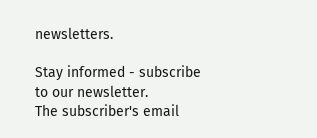newsletters.

Stay informed - subscribe to our newsletter.
The subscriber's email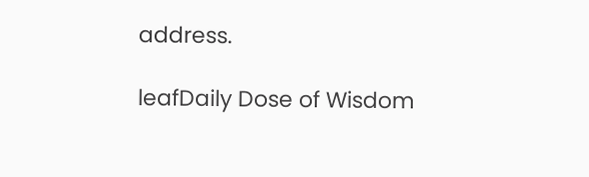address.

leafDaily Dose of Wisdom